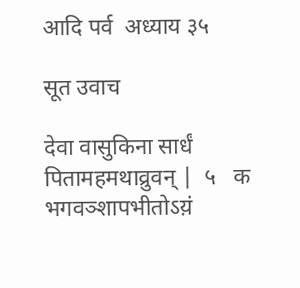आदि पर्व  अध्याय ३५

सूत उवाच

देवा वासुकिना सार्धं पितामहमथाव्रुवन् |  ५   क
भगवञ्शापभीतोऽय़ं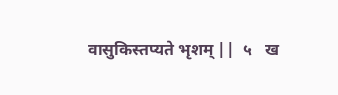वासुकिस्तप्यते भृशम् ||  ५   ख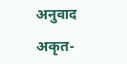अनुवाद

अकृत-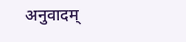अनुवादम्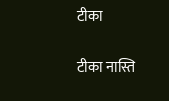टीका

टीका नास्ति